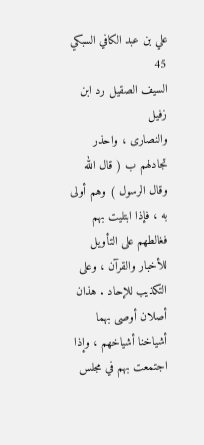علي بن عبد الكافي السبكي
45
السيف الصقيل رد ابن زفيل
والنصارى ، واحذر تجادلهم ب ( قال الله وقال الرسول ) وهم أولى به ، فإذا ابتليت بهم فغالطهم على التأويل للأخبار والقرآن ، وعلى التكذيب للإحاد . هذان أصلان أوصى بهما أشياخنا أشياخهم ، وإذا اجتمعت بهم في مجلس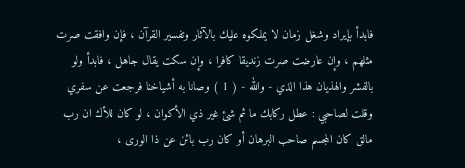فابدأ بإيراد وشغل زمان لا يملكوه عليك بالآثار وتفسير القرآن ، فإن وافقت صرت مثلهم ، وإن عارضت صرت زنديقا كافرا ، وإن سكت يقال جاهل ، فابدأ ولو بالفشر والهذيان هذا الذي - والله - ( 1 ) وصانا به أشياخنا فرجعت عن سفري وقلت لصاحبي : عطل ركابك ما ثم شئ غير ذي الأكوان ، لو كان للأك ان رب مالق كان المجسم صاحب البرهان أو كان رب بائن عن ذا الورى ،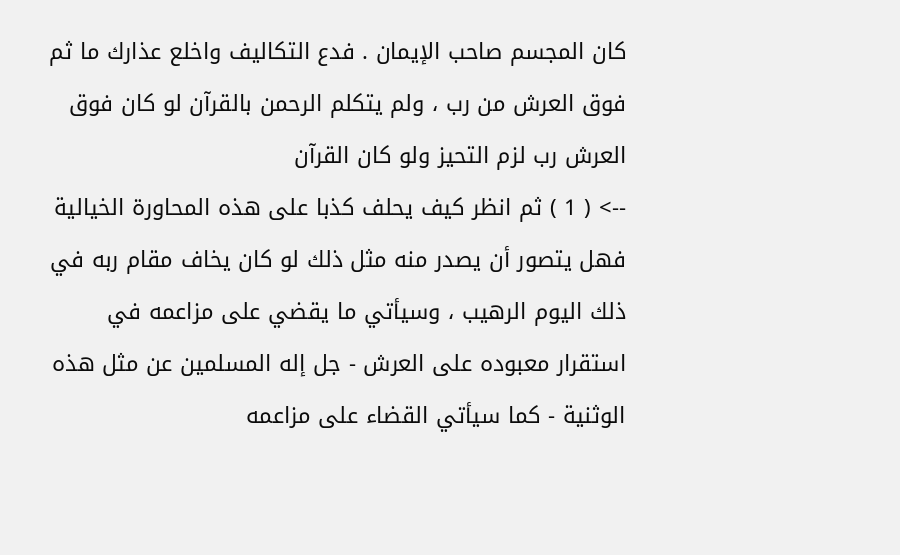كان المجسم صاحب الإيمان . فدع التكاليف واخلع عذارك ما ثم فوق العرش من رب ، ولم يتكلم الرحمن بالقرآن لو كان فوق العرش رب لزم التحيز ولو كان القرآن
--> ( 1 ) ثم انظر كيف يحلف كذبا على هذه المحاورة الخيالية فهل يتصور أن يصدر منه مثل ذلك لو كان يخاف مقام ربه في ذلك اليوم الرهيب ، وسيأتي ما يقضي على مزاعمه في استقرار معبوده على العرش - جل إله المسلمين عن مثل هذه الوثنية - كما سيأتي القضاء على مزاعمه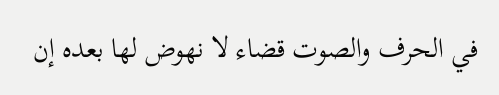في الحرف والصوت قضاء لا نهوض لها بعده إن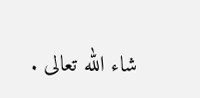شاء الله تعالى .